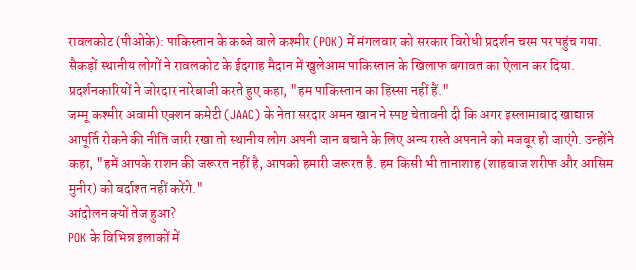रावलकोट (पीओके): पाकिस्तान के कब्जे वाले कश्मीर (POK) में मंगलवार को सरकार विरोधी प्रदर्शन चरम पर पहुंच गया. सैकड़ों स्थानीय लोगों ने रावलकोट के ईदगाह मैदान में खुलेआम पाकिस्तान के खिलाफ बगावत का ऐलान कर दिया. प्रदर्शनकारियों ने जोरदार नारेबाजी करते हुए कहा, "हम पाकिस्तान का हिस्सा नहीं हैं."
जम्मू कश्मीर अवामी एक्शन कमेटी (JAAC) के नेता सरदार अमन खान ने स्पष्ट चेतावनी दी कि अगर इस्लामाबाद खाद्यान्न आपूर्ति रोकने की नीति जारी रखा तो स्थानीय लोग अपनी जान बचाने के लिए अन्य रास्ते अपनाने को मजबूर हो जाएंगे. उन्होंने कहा, "हमें आपके राशन की जरूरत नहीं है, आपको हमारी जरूरत है. हम किसी भी तानाशाह (शाहबाज शरीफ और आसिम मुनीर) को बर्दाश्त नहीं करेंगे."
आंदोलन क्यों तेज हुआ?
POK के विभिन्न इलाकों में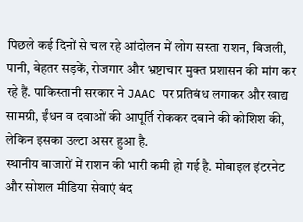पिछले कई दिनों से चल रहे आंदोलन में लोग सस्ता राशन, बिजली, पानी, बेहतर सड़कें, रोजगार और भ्रष्टाचार मुक्त प्रशासन की मांग कर रहे हैं. पाकिस्तानी सरकार ने JAAC पर प्रतिबंध लगाकर और खाद्य सामग्री, ईंधन व दवाओं की आपूर्ति रोककर दबाने की कोशिश की, लेकिन इसका उल्टा असर हुआ है.
स्थानीय बाजारों में राशन की भारी कमी हो गई है. मोबाइल इंटरनेट और सोशल मीडिया सेवाएं बंद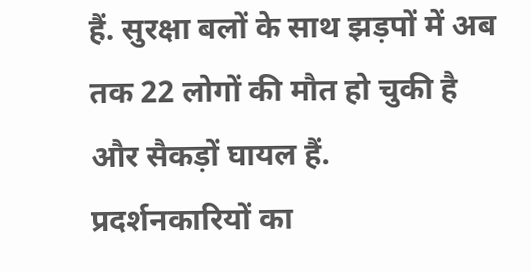हैं. सुरक्षा बलों के साथ झड़पों में अब तक 22 लोगों की मौत हो चुकी है और सैकड़ों घायल हैं.
प्रदर्शनकारियों का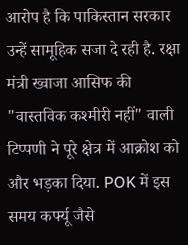आरोप है कि पाकिस्तान सरकार उन्हें सामूहिक सजा दे रही है. रक्षा मंत्री ख्वाजा आसिफ की "वास्तविक कश्मीरी नहीं" वाली टिप्पणी ने पूरे क्षेत्र में आक्रोश को और भड़का दिया. POK में इस समय कर्फ्यू जैसे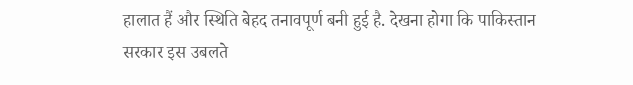हालात हैं और स्थिति बेहद तनावपूर्ण बनी हुई है. देखना होगा कि पाकिस्तान सरकार इस उबलते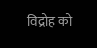विद्रोह को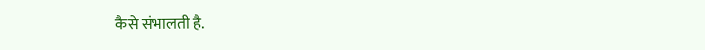कैसे संभालती है.